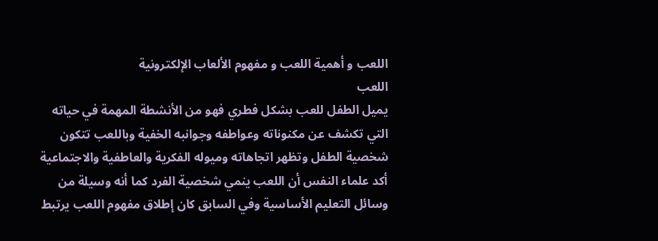اللعب و أهمية اللعب و مفهوم الألعاب الإلكترونية
اللعب
يميل الطفل للعب بشكل فطري فهو من الأنشطة المهمة في حياته التي تكشف عن مكنوناته وعواطفه وجوانبه الخفية وباللعب تتكون شخصية الطفل وتظهر اتجاهاته وميوله الفكرية والعاطفية والاجتماعية أكد علماء النفس أن اللعب ينمي شخصية الفرد كما أنه وسيلة من وسائل التعليم الأساسية وفي السابق كان إطلاق مفهوم اللعب يرتبط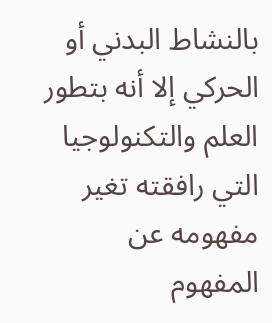بالنشاط البدني أو الحركي إلا أنه بتطور العلم والتكنولوجيا التي رافقته تغير مفهومه عن المفهوم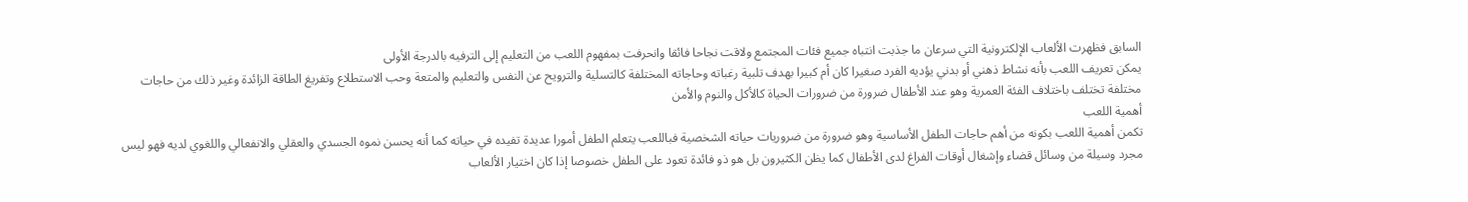السابق فظهرت الألعاب الإلكترونية التي سرعان ما جذبت انتباه جميع فئات المجتمع ولاقت نجاحا فائقا وانحرفت بمفهوم اللعب من التعليم إلى الترفيه بالدرجة الأولى
يمكن تعريف اللعب بأنه نشاط ذهني أو بدني يؤديه الفرد صغيرا كان أم كبيرا بهدف تلبية رغباته وحاجاته المختلفة كالتسلية والترويح عن النفس والتعليم والمتعة وحب الاستطلاع وتفريغ الطاقة الزائدة وغير ذلك من حاجات مختلفة تختلف باختلاف الفئة العمرية وهو عند الأطفال ضرورة من ضرورات الحياة كالأكل والنوم والأمن
أهمية اللعب
تكمن أهمية اللعب بكونه من أهم حاجات الطفل الأساسية وهو ضرورة من ضروريات حياته الشخصية فباللعب يتعلم الطفل أمورا عديدة تفيده في حياته كما أنه يحسن نموه الجسدي والعقلي والانفعالي واللغوي لديه فهو ليس مجرد وسيلة من وسائل قضاء وإشغال أوقات الفراغ لدى الأطفال كما يظن الكثيرون بل هو ذو فائدة تعود على الطفل خصوصا إذا كان اختيار الألعاب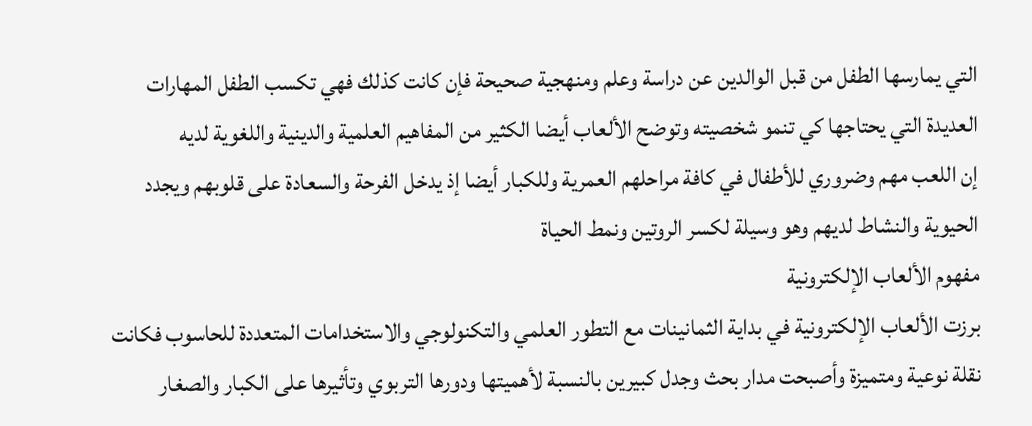التي يمارسها الطفل من قبل الوالدين عن دراسة وعلم ومنهجية صحيحة فإن كانت كذلك فهي تكسب الطفل المهارات العديدة التي يحتاجها كي تنمو شخصيته وتوضح الألعاب أيضا الكثير من المفاهيم العلمية والدينية واللغوية لديه
إن اللعب مهم وضروري للأطفال في كافة مراحلهم العمرية وللكبار أيضا إذ يدخل الفرحة والسعادة على قلوبهم ويجدد الحيوية والنشاط لديهم وهو وسيلة لكسر الروتين ونمط الحياة
مفهوم الألعاب الإلكترونية
برزت الألعاب الإلكترونية في بداية الثمانينات مع التطور العلمي والتكنولوجي والاستخدامات المتعددة للحاسوب فكانت نقلة نوعية ومتميزة وأصبحت مدار بحث وجدل كبيرين بالنسبة لأهميتها ودورها التربوي وتأثيرها على الكبار والصغار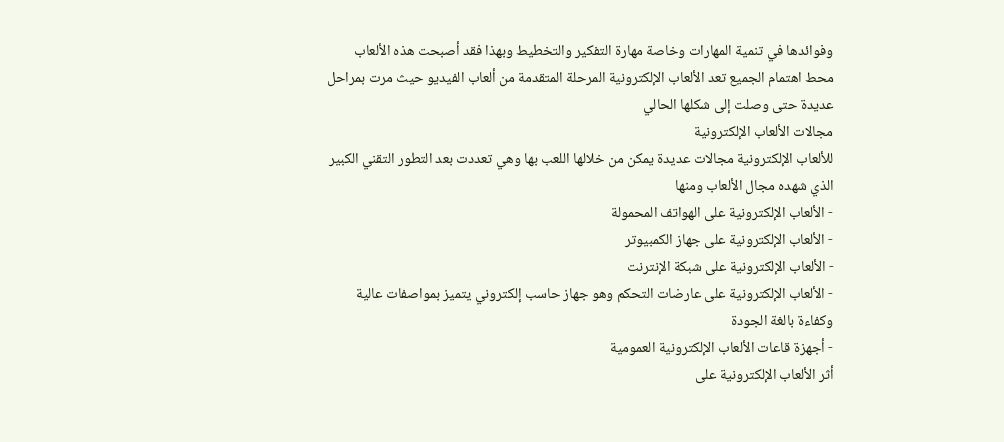وفوائدها في تنمية المهارات وخاصة مهارة التفكير والتخطيط وبهذا فقد أصبحت هذه الألعاب محط اهتمام الجميع تعد الألعاب الإلكترونية المرحلة المتقدمة من ألعاب الفيديو حيث مرت بمراحل عديدة حتى وصلت إلى شكلها الحالي
مجالات الألعاب الإلكترونية
للألعاب الإلكترونية مجالات عديدة يمكن من خلالها اللعب بها وهي تعددت بعد التطور التقني الكبير الذي شهده مجال الألعاب ومنها
- الألعاب الإلكترونية على الهواتف المحمولة
- الألعاب الإلكترونية على جهاز الكمبيوتر
- الألعاب الإلكترونية على شبكة الإنترنت
- الألعاب الإلكترونية على عارضات التحكم وهو جهاز حاسب إلكتروني يتميز بمواصفات عالية وكفاءة بالغة الجودة
- أجهزة قاعات الألعاب الإلكترونية العمومية
أثر الألعاب الإلكترونية على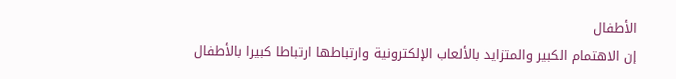الأطفال
إن الاهتمام الكبير والمتزايد بالألعاب الإلكترونية وارتباطها ارتباطا كبيرا بالأطفال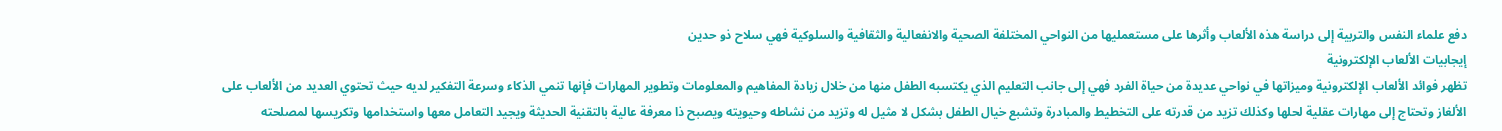دفع علماء النفس والتربية إلى دراسة هذه الألعاب وأثرها على مستعمليها من النواحي المختلفة الصحية والانفعالية والثقافية والسلوكية فهي سلاح ذو حدين
إيجابيات الألعاب الإلكترونية
تظهر فوائد الألعاب الإلكترونية وميزاتها في نواحي عديدة من حياة الفرد فهي إلى جانب التعليم الذي يكتسبه الطفل منها من خلال زيادة المفاهيم والمعلومات وتطوير المهارات فإنها تنمي الذكاء وسرعة التفكير لديه حيث تحتوي العديد من الألعاب على الألغاز وتحتاج إلى مهارات عقلية لحلها وكذلك تزيد من قدرته على التخطيط والمبادرة وتشبع خيال الطفل بشكل لا مثيل له وتزيد من نشاطه وحيويته ويصبح ذا معرفة عالية بالتقنية الحديثة ويجيد التعامل معها واستخدامها وتكريسها لمصلحته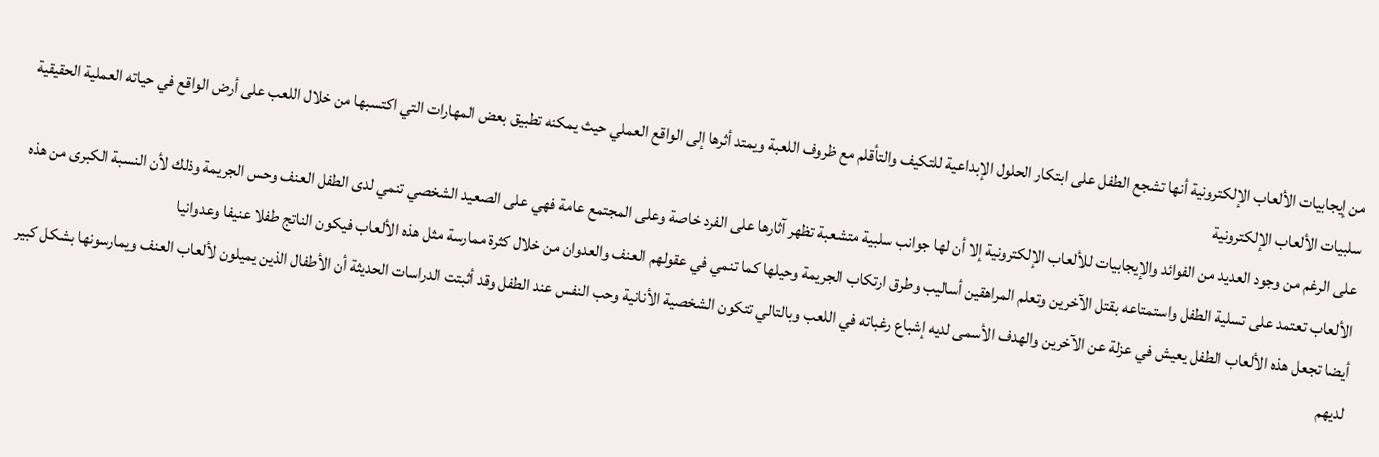من إيجابيات الألعاب الإلكترونية أنها تشجع الطفل على ابتكار الحلول الإبداعية للتكيف والتأقلم مع ظروف اللعبة ويمتد أثرها إلى الواقع العملي حيث يمكنه تطبيق بعض المهارات التي اكتسبها من خلال اللعب على أرض الواقع في حياته العملية الحقيقية
سلبيات الألعاب الإلكترونية
على الرغم من وجود العديد من الفوائد والإيجابيات للألعاب الإلكترونية إلا أن لها جوانب سلبية متشعبة تظهر آثارها على الفرد خاصة وعلى المجتمع عامة فهي على الصعيد الشخصي تنمي لدى الطفل العنف وحس الجريمة وذلك لأن النسبة الكبرى من هذه الألعاب تعتمد على تسلية الطفل واستمتاعه بقتل الآخرين وتعلم المراهقين أساليب وطرق ارتكاب الجريمة وحيلها كما تنمي في عقولهم العنف والعدوان من خلال كثرة ممارسة مثل هذه الألعاب فيكون الناتج طفلا عنيفا وعدوانيا
أيضا تجعل هذه الألعاب الطفل يعيش في عزلة عن الآخرين والهدف الأسمى لديه إشباع رغباته في اللعب وبالتالي تتكون الشخصية الأنانية وحب النفس عند الطفل وقد أثبتت الدراسات الحديثة أن الأطفال الذين يميلون لألعاب العنف ويمارسونها بشكل كبير لديهم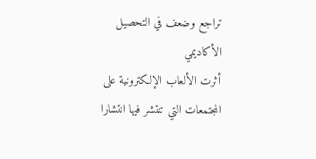تراجع وضعف في التحصيل الأكاديمي
أثرت الألعاب الإلكترونية على المجتمعات التي تنتشر فيها انتشارا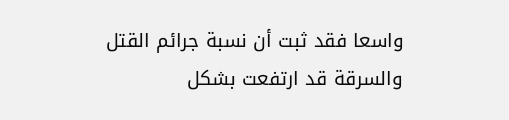واسعا فقد ثبت أن نسبة جرائم القتل والسرقة قد ارتفعت بشكل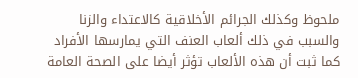ملحوظ وكذلك الجرائم الأخلاقية كالاعتداء والزنا والسبب في ذلك ألعاب العنف التي يمارسها الأفراد كما ثبت أن هذه الألعاب تؤثر أيضا على الصحة العامة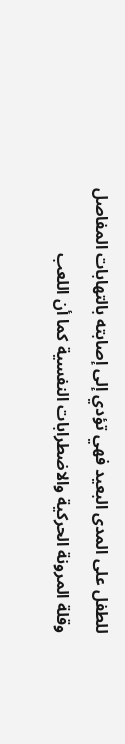للطفل على المدى البعيد فهي تؤدي إلى إصابته بالتهابات المفاصل وقلة المرونة الحركية والاضطرابات النفسية كما أن اللعب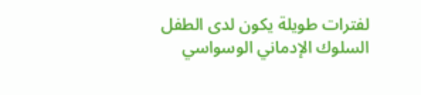لفترات طويلة يكون لدى الطفل السلوك الإدماني الوسواسي